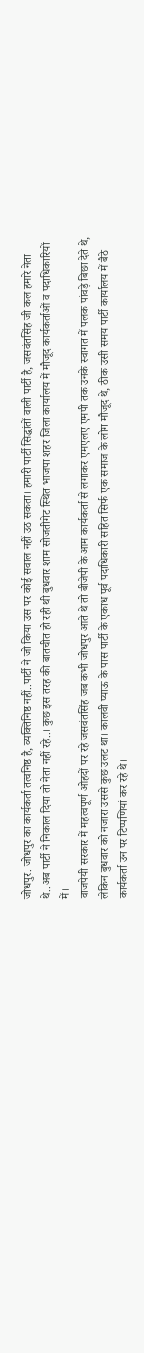जोधपुर. जोधपुर का कार्यकर्ता तत्वनिष्ठ है, व्यक्तिनिष्ठ नहीं..पार्टी ने जो किया उस पर कोई सवाल नहीं उठ सकता। हमारी पार्टी सिद्धांतों वाली पार्टी है, जसवंतसिंह जी कल हमारे नेता थे..अब पार्टी ने निकाल दिया तो नेता नहीं रहे..। कुछ इस तरह की बातचीत हो रही थी बुधवार शाम सोजतीगेट स्थित भाजपा शहर जिला कार्यालय में मौजूद कार्यकर्ताओं व पदाधिकारियों में।
वाजपेयी सरकार में महत्वपूर्ण ओहदों पर रहे जसवंतसिंह जब कभी जोधपुर आते थे तो बीजेपी के आम कार्यकर्ता से लगाकर एमएलए एमपी तक उनके स्वागत में पलक पांवड़े बिछा देते थे, लेकिन बुधवार को नजारा उससे कुछ उलट था। कालवी प्याऊ के पास पार्टी के एकाध पूर्व पदाधिकारी सहित सिर्फ एक समाज के लोग मौजूद थे, ठीक उसी समय पार्टी कार्यालय में बैठे कार्यकर्ता उन पर टिप्पणियां कर रहे थे।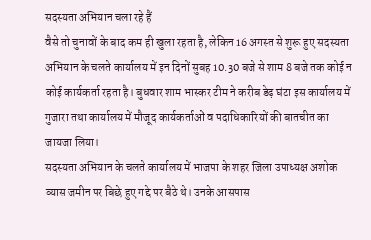सदस्यता अभियान चला रहे हैं
वैसे तो चुनावों के बाद कम ही खुला रहता है, लेकिन 16 अगस्त से शुरू हुए सदस्यता अभियान के चलते कार्यालय में इन दिनों सुबह 10.30 बजे से शाम 8 बजे तक कोई न कोई कार्यकर्ता रहता है। बुधवार शाम भास्कर टीम ने करीब डेढ़ घंटा इस कार्यालय में गुजारा तथा कार्यालय में मौजूद कार्यकर्ताओं व पदाधिकारियों की बातचीत का जायजा लिया।
सदस्यता अभियान के चलते कार्यालय में भाजपा के शहर जिला उपाध्यक्ष अशोक व्यास जमीन पर बिछे हुए गद्दे पर बैठे थे। उनके आसपास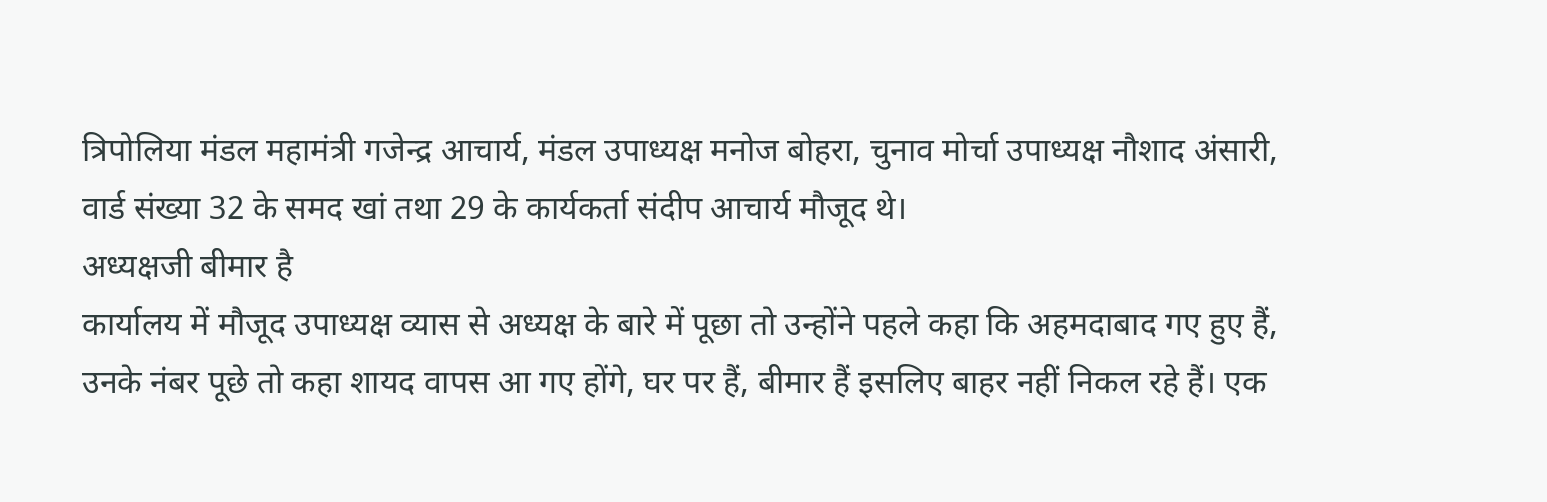त्रिपोलिया मंडल महामंत्री गजेन्द्र आचार्य, मंडल उपाध्यक्ष मनोज बोहरा, चुनाव मोर्चा उपाध्यक्ष नौशाद अंसारी, वार्ड संख्या 32 के समद खां तथा 29 के कार्यकर्ता संदीप आचार्य मौजूद थे।
अध्यक्षजी बीमार है
कार्यालय में मौजूद उपाध्यक्ष व्यास से अध्यक्ष के बारे में पूछा तो उन्होंने पहले कहा कि अहमदाबाद गए हुए हैं, उनके नंबर पूछे तो कहा शायद वापस आ गए होंगे, घर पर हैं, बीमार हैं इसलिए बाहर नहीं निकल रहे हैं। एक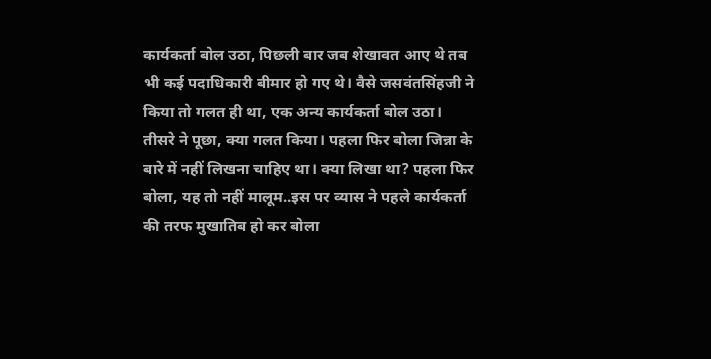कार्यकर्ता बोल उठा, पिछली बार जब शेखावत आए थे तब भी कई पदाधिकारी बीमार हो गए थे। वैसे जसवंतसिंहजी ने किया तो गलत ही था, एक अन्य कार्यकर्ता बोल उठा।
तीसरे ने पूछा, क्या गलत किया। पहला फिर बोला जिन्ना के बारे में नहीं लिखना चाहिए था। क्या लिखा था? पहला फिर बोला, यह तो नहीं मालूम..इस पर व्यास ने पहले कार्यकर्ता की तरफ मुखातिब हो कर बोला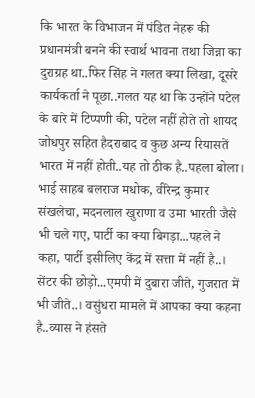कि भारत के विभाजन में पंडित नेहरू की प्रधानमंत्री बनने की स्वार्थ भावना तथा जिन्ना का दुराग्रह था..फिर सिंह ने गलत क्या लिखा, दूसरे कार्यकर्ता ने पूछा..गलत यह था कि उन्होंने पटेल के बारे में टिप्पणी की, पटेल नहीं होते तो शायद जोधपुर सहित हैदराबाद व कुछ अन्य रियासतें भारत में नहीं होती..यह तो ठीक है..पहला बोला।
भाई साहब बलराज मधोक, वीरेन्द्र कुमार संखलेचा, मदनलाल खुराणा व उमा भारती जैसे भी चले गए, पार्टी का क्या बिगड़ा...पहले ने कहा, पार्टी इसीलिए केंद्र में सत्ता में नहीं है..। सेंटर की छोड़ो...एमपी में दुबारा जीते, गुजरात में भी जीते..। वसुंधरा मामले में आपका क्या कहना है..व्यास ने हंसते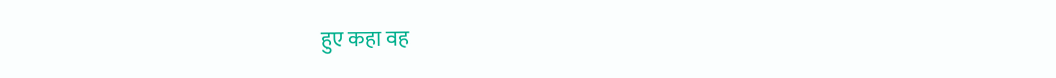हुए कहा वह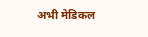अभी मेडिकल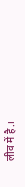लीव में है.।